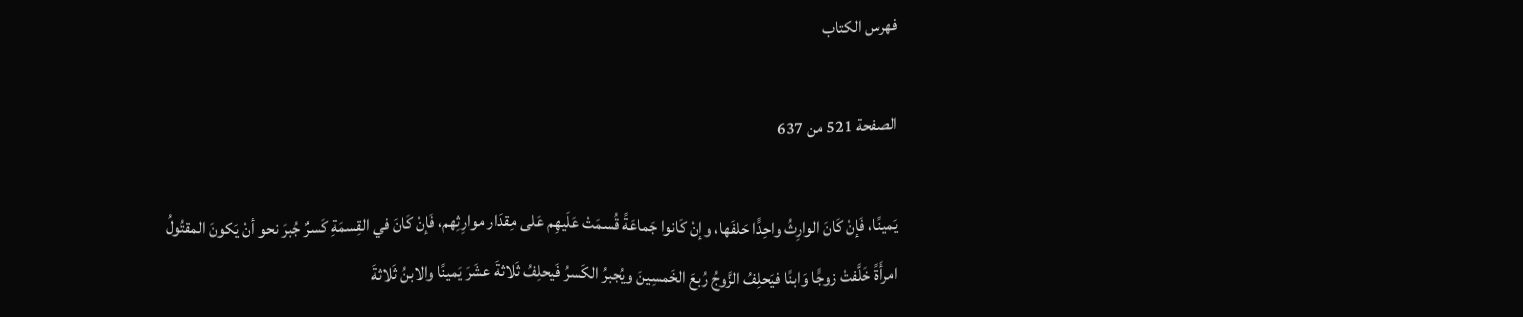فهرس الكتاب

الصفحة 521 من 637

يَمينًا، فَإنْ كَانَ الوارِثُ واحِدًَا حَلفَها، وإنْ كَانوا جَماعَةً قُسمَتْ عَلَيهِم عَلى مِقدَار موارِثِهم، فَإنْ كَانَ في القِسمَةِ كَسرٌ جُبرَ نحو أنْ يَكونَ المقتُولُ امرأَةً خَلَّفتْ زوجًَا وَابنًا فيَحلِفُ الزَّوجُ رُبعَ الخَمسِينَ ويُجبرُ الكَسرُ فَيحلِفُ ثَلاثةَ عشَرَ يَمينًا والابنُ ثَلاثةَ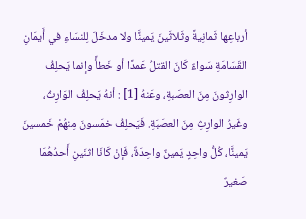أرباعِها ثَمانِيةً وثَلاثَينَ يَمينًَا ولا مدخَلَ لِلنسَاءِ في أَيمَانِ القَسَامَةِ سَواءٌ كَانَ القتلُ عَمدًا أو خَطأً وإنما يَحلِفُ الوارِثونَ مِنَ العصَبةِ، وعَنهُ [1] : أنهُ يَحلِفُ الوَارِثُ، وغَيرُ الوارِثِ مِنَ العصَبَةِ. فَيَحلِفُ خمَسونَ مِنهُمْ خَمسينَ يَمينًَا، كُلُّ واحِدٍ يَمينٌ واحِدَةٌ، فَإنْ كَانَا اثنَينِ أَحدُهُمَا صَغيرٌ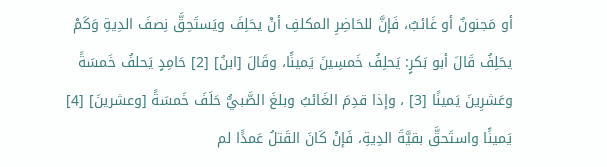أو مَجنونٌ أو غَائبٌ، فَإنَّ للحَاضِرِ المكلفِ أنْ يحَلِفَ ويَستَحِقَّ نِصفَ الدِيةِ وَكَمْ يحَلِفُ قَالَ أبو بَكرٍ: يَحلِفُ خَمسِينَ يَمينًَا، وقَالَ [ابنُ] [2] حَامِدٍ يَحلفُ خَمسَةً وعَشرِينَ يَمينًا [3] ، وإذا قدِمَ الغَائبُ وبلغَ الصَّبيُّ حَلَفَ خَمسَةً [وعشرينَ] [4] يَمينًَا واستَحقَّ بقيَّةَ الدِيةِ، فَإنْ كَانَ القَتلُ عَمدًَا لم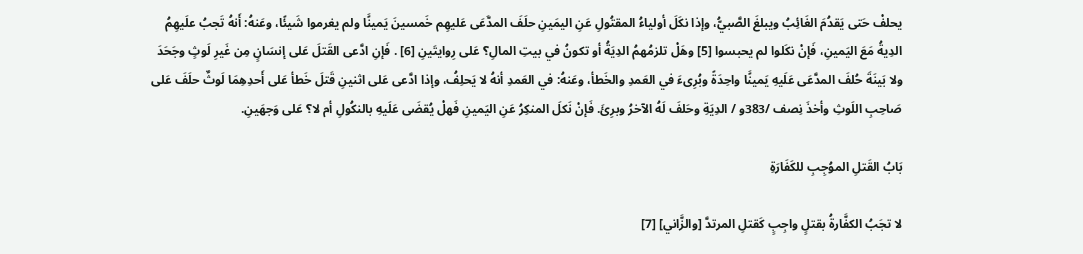يحلفْ حَتى يَقدُمَ الغَائِبُ ويبلغَ الصَّبيُّ، وإذا نكَلَ أولياءُ المقتُولِ عَنِ اليمَينِ حلَفَ المدَّعَى عَليهِم خَمسينَ يَمينًَا ولم يغرموا شَيئًا، وعَنهُ: أَنهُ تَجبُ علَيهِمُ الدِيةُ مَعَ اليَمينِ، فَإنْ نكَلوا لم يحبسوا [5] وهَلْ تلزمُهمُ الدِيَةُ أو تكونُ في بيتِ المالِ؟ عَلى رِوايتَينِ [6] . فَإنِ ادَّعى القَتلَ عَلى إنسَانٍ مِن غَيرِ لَوثٍ وجَحَدَ ولا بَينَةَ حُلفَ المدَّعَى عَلَيهِ يَمينًَا واحِدَةً وبُرِىءَ في العَمدِ والخَطأ، وعَنهُ: في العَمدِ أنهُ لا يَحلِفُ، وإذا ادَّعى عَلى اثنينِ قَتلَ خَطأ عَلى أَحدِهِمَا لَوثٌ حلَفَ عَلى صَاحِبِ اللَوثِ وأخذَ نِصف /383و / الدِيَةِ وحَلفَ لَهُ الآخرُ وبرِئَ. فَإنْ نَكلَ المنكِرُ عَنِ اليَمينِ فَهلْ يُقضَى عَلَيهِ بالنكُولِ أم لا؟ عَلى وَجهَينِ.

بَابُ القَتلِ الموُجِبِ للكَفَارَةِ

لا تجَبُ الكفَّارةُ بقتلٍ واجِبٍ كَقتلِ المرتدَّ [والزَّاني] [7]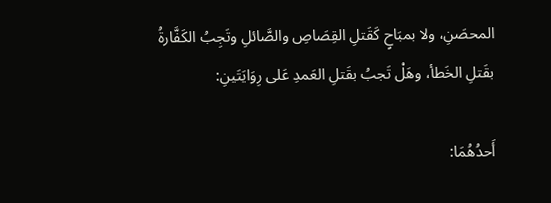المحصَنِ، ولا بمبَاحٍ كَقَتلِ القِصَاصِ والصَّائلِ وتَجِبُ الكَفَّارةُ بقَتلِ الخَطأ، وهَلْ تَجبُ بقَتلِ العَمدِ عَلى رِوَايَتَينِ:

أَحدُهُمَا: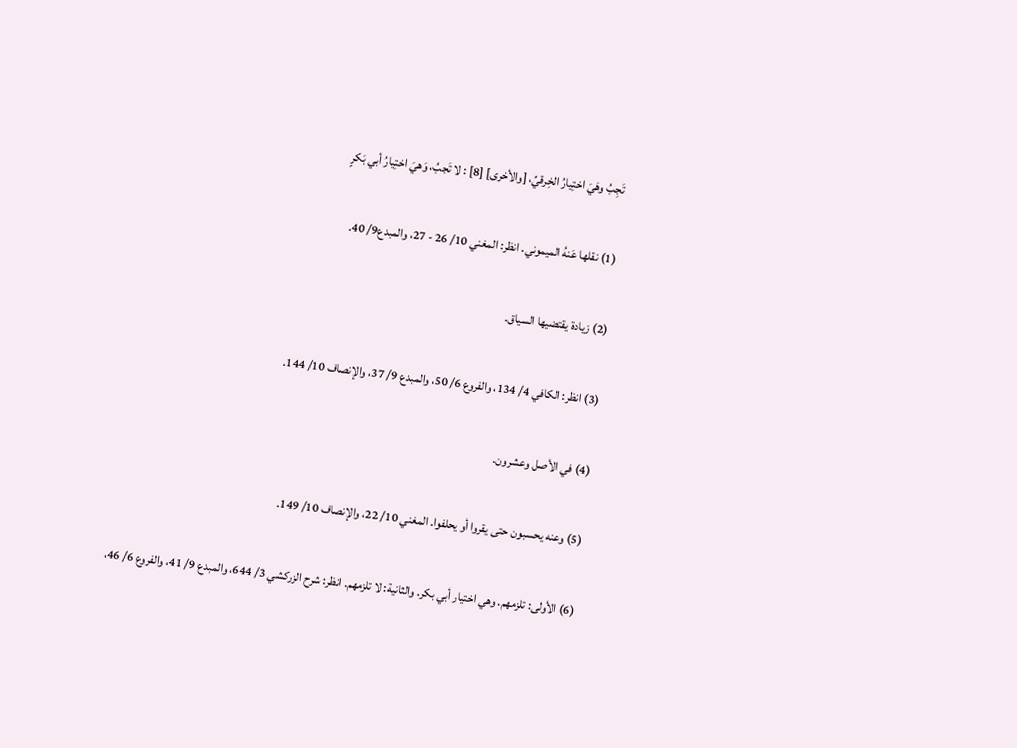تَجِبُ وهَيَ اختِيارُ الخِرقيِّ، [والأخرى] [8] : لا تَجبُ، وَهيَ اختِيارُ أبي بَكرٍ

(1) نقلها عَنهُ الميموني. انظر: المغني 10/ 26 - 27، والمبدع9/ 40.

(2) زيادة يقتضيها السياق.

(3) انظر: الكافي 4/ 134، والفروع 6/ 50، والمبدع 9/ 37، والإنصاف 10/ 144.

(4) في الأصل وعشرون.

(5) وعنه يحسبون حتى يقروا أو يحلفوا. المغني 10/ 22، والإنصاف 10/ 149.

(6) الأولى: تلزمهم. وهي اختيار أبي بكر. والثانية: لا تلزمهم. انظر: شرح الزركشي 3/ 644، والمبدع 9/ 41، والفروع 6/ 46،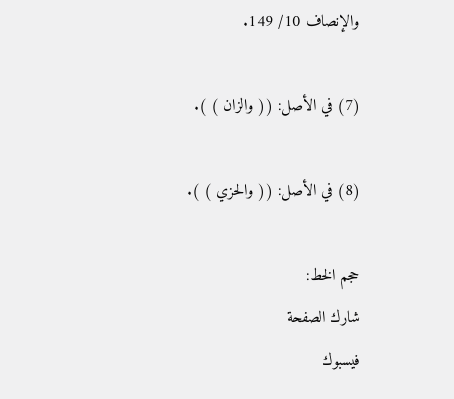والإنصاف 10/ 149.

(7) في الأصل: (( والزان ) ).

(8) في الأصل: (( والحزي ) ).

حجم الخط:
شارك الصفحة
فيسبوك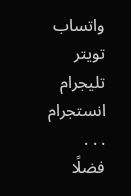واتساب تويتر تليجرام انستجرام
. . .
فضلًا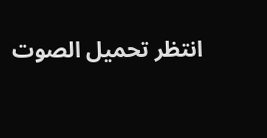انتظر تحميل الصوت